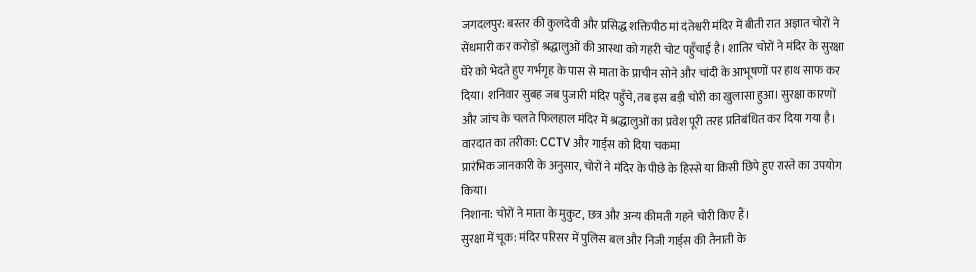जगदलपुर: बस्तर की कुलदेवी और प्रसिद्ध शक्तिपीठ मां दंतेश्वरी मंदिर में बीती रात अज्ञात चोरों ने सेंधमारी कर करोड़ों श्रद्धालुओं की आस्था को गहरी चोट पहुँचाई है। शातिर चोरों ने मंदिर के सुरक्षा घेरे को भेदते हुए गर्भगृह के पास से माता के प्राचीन सोने और चांदी के आभूषणों पर हाथ साफ कर दिया। शनिवार सुबह जब पुजारी मंदिर पहुँचे, तब इस बड़ी चोरी का खुलासा हुआ। सुरक्षा कारणों और जांच के चलते फिलहाल मंदिर में श्रद्धालुओं का प्रवेश पूरी तरह प्रतिबंधित कर दिया गया है।
वारदात का तरीका: CCTV और गार्ड्स को दिया चकमा
प्रारंभिक जानकारी के अनुसार, चोरों ने मंदिर के पीछे के हिस्से या किसी छिपे हुए रास्ते का उपयोग किया।
निशाना: चोरों ने माता के मुकुट, छत्र और अन्य कीमती गहने चोरी किए हैं।
सुरक्षा में चूक: मंदिर परिसर में पुलिस बल और निजी गार्ड्स की तैनाती के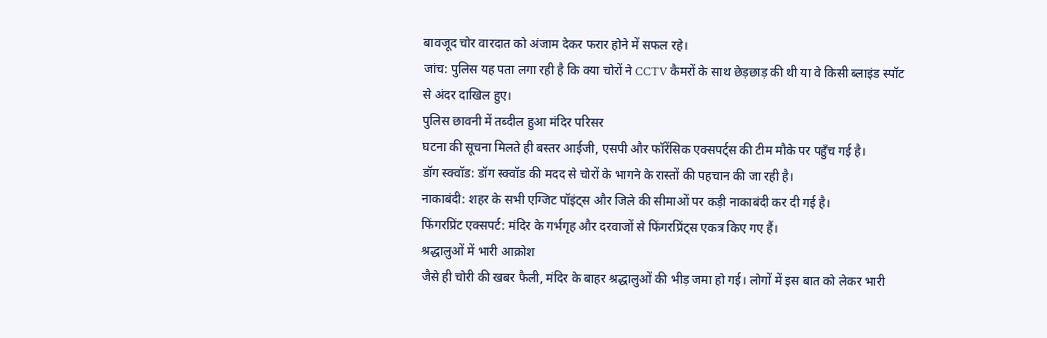बावजूद चोर वारदात को अंजाम देकर फरार होने में सफल रहे।
जांच: पुलिस यह पता लगा रही है कि क्या चोरों ने CCTV कैमरों के साथ छेड़छाड़ की थी या वे किसी ब्लाइंड स्पॉट से अंदर दाखिल हुए।
पुलिस छावनी में तब्दील हुआ मंदिर परिसर
घटना की सूचना मिलते ही बस्तर आईजी, एसपी और फॉरेंसिक एक्सपर्ट्स की टीम मौके पर पहुँच गई है।
डॉग स्क्वॉड: डॉग स्क्वॉड की मदद से चोरों के भागने के रास्तों की पहचान की जा रही है।
नाकाबंदी: शहर के सभी एग्जिट पॉइंट्स और जिले की सीमाओं पर कड़ी नाकाबंदी कर दी गई है।
फिंगरप्रिंट एक्सपर्ट: मंदिर के गर्भगृह और दरवाजों से फिंगरप्रिंट्स एकत्र किए गए हैं।
श्रद्धालुओं में भारी आक्रोश
जैसे ही चोरी की खबर फैली, मंदिर के बाहर श्रद्धालुओं की भीड़ जमा हो गई। लोगों में इस बात को लेकर भारी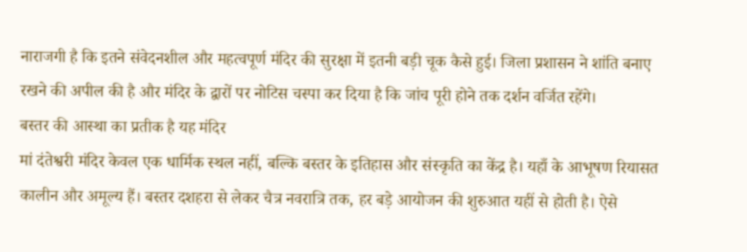नाराजगी है कि इतने संवेदनशील और महत्वपूर्ण मंदिर की सुरक्षा में इतनी बड़ी चूक कैसे हुई। जिला प्रशासन ने शांति बनाए रखने की अपील की है और मंदिर के द्वारों पर नोटिस चस्पा कर दिया है कि जांच पूरी होने तक दर्शन वर्जित रहेंगे।
बस्तर की आस्था का प्रतीक है यह मंदिर
मां दंतेश्वरी मंदिर केवल एक धार्मिक स्थल नहीं, बल्कि बस्तर के इतिहास और संस्कृति का केंद्र है। यहाँ के आभूषण रियासत कालीन और अमूल्य हैं। बस्तर दशहरा से लेकर चैत्र नवरात्रि तक, हर बड़े आयोजन की शुरुआत यहीं से होती है। ऐसे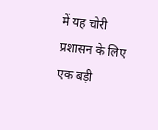में यह चोरी प्रशासन के लिए एक बड़ी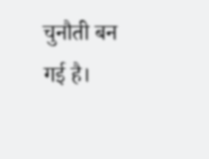चुनौती बन गई है।